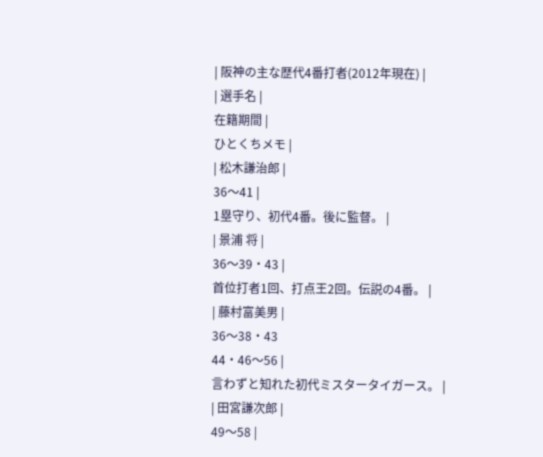| 阪神の主な歴代4番打者(2012年現在) |
| 選手名 |
在籍期間 |
ひとくちメモ |
| 松木謙治郎 |
36〜41 |
1塁守り、初代4番。後に監督。 |
| 景浦 将 |
36〜39・43 |
首位打者1回、打点王2回。伝説の4番。 |
| 藤村富美男 |
36〜38・43
44・46〜56 |
言わずと知れた初代ミスタータイガース。 |
| 田宮謙次郎 |
49〜58 |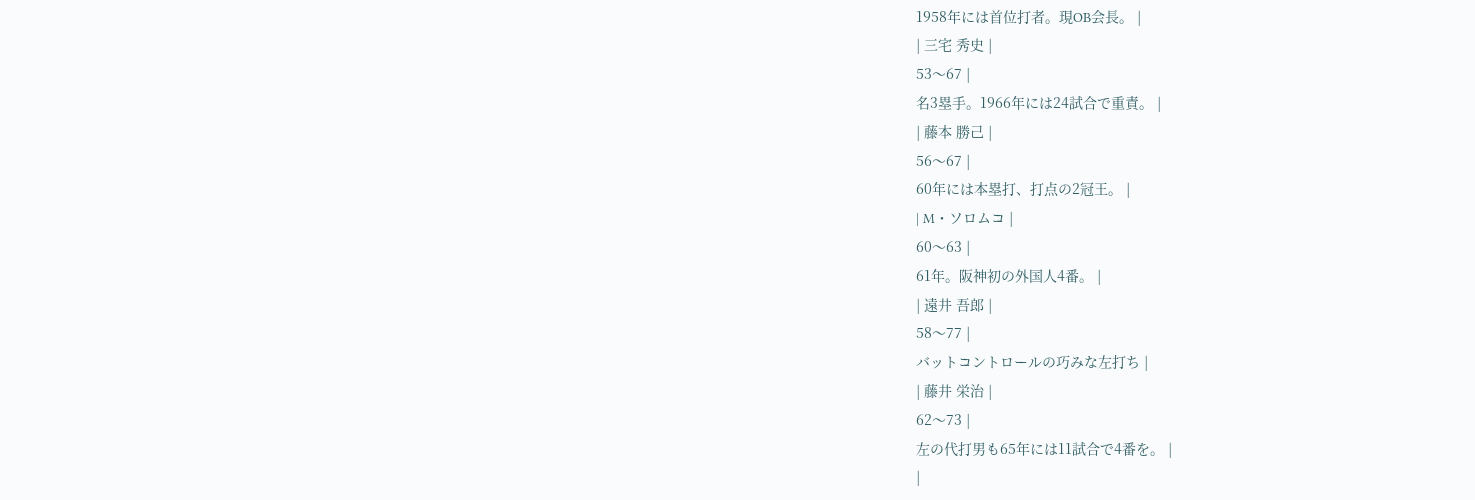1958年には首位打者。現OB会長。 |
| 三宅 秀史 |
53〜67 |
名3塁手。1966年には24試合で重責。 |
| 藤本 勝己 |
56〜67 |
60年には本塁打、打点の2冠王。 |
| M・ソロムコ |
60〜63 |
61年。阪神初の外国人4番。 |
| 遠井 吾郎 |
58〜77 |
バットコントロールの巧みな左打ち |
| 藤井 栄治 |
62〜73 |
左の代打男も65年には11試合で4番を。 |
|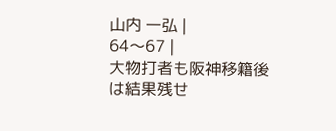山内 一弘 |
64〜67 |
大物打者も阪神移籍後は結果残せ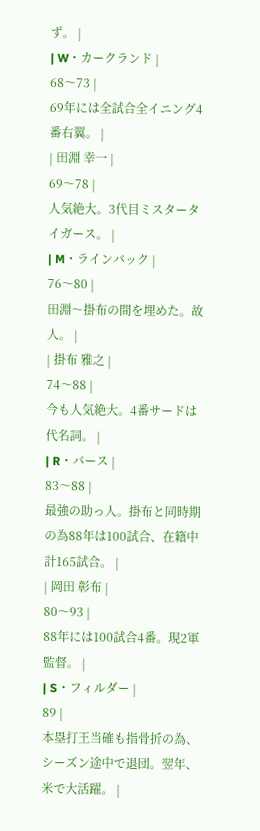ず。 |
| W・カークランド |
68〜73 |
69年には全試合全イニング4番右翼。 |
| 田淵 幸一 |
69〜78 |
人気絶大。3代目ミスタータイガース。 |
| M・ラインバック |
76〜80 |
田淵〜掛布の間を埋めた。故人。 |
| 掛布 雅之 |
74〜88 |
今も人気絶大。4番サードは代名詞。 |
| R・バース |
83〜88 |
最強の助っ人。掛布と同時期の為88年は100試合、在籍中計165試合。 |
| 岡田 彰布 |
80〜93 |
88年には100試合4番。現2軍監督。 |
| S・フィルダー |
89 |
本塁打王当確も指骨折の為、シーズン途中で退団。翌年、米で大活躍。 |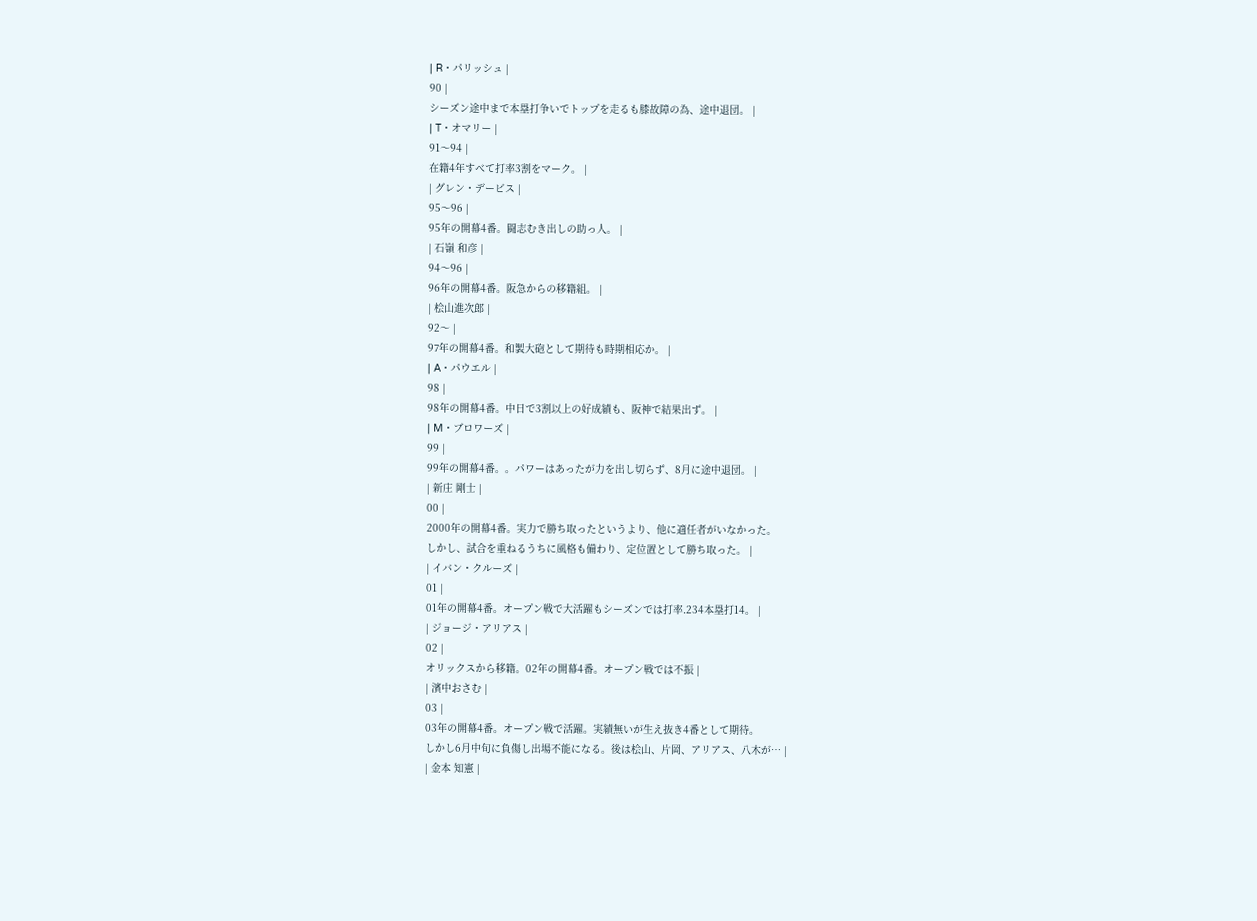| R・パリッシュ |
90 |
シーズン途中まで本塁打争いでトップを走るも膝故障の為、途中退団。 |
| T・オマリー |
91〜94 |
在籍4年すべて打率3割をマーク。 |
| グレン・デービス |
95〜96 |
95年の開幕4番。闘志むき出しの助っ人。 |
| 石嶺 和彦 |
94〜96 |
96年の開幕4番。阪急からの移籍組。 |
| 桧山進次郎 |
92〜 |
97年の開幕4番。和製大砲として期待も時期相応か。 |
| A・パウエル |
98 |
98年の開幕4番。中日で3割以上の好成績も、阪神で結果出ず。 |
| M・ブロワーズ |
99 |
99年の開幕4番。。パワーはあったが力を出し切らず、8月に途中退団。 |
| 新庄 剛士 |
00 |
2000年の開幕4番。実力で勝ち取ったというより、他に適任者がいなかった。
しかし、試合を重ねるうちに風格も備わり、定位置として勝ち取った。 |
| イバン・クルーズ |
01 |
01年の開幕4番。オープン戦で大活躍もシーズンでは打率.234本塁打14。 |
| ジョージ・アリアス |
02 |
オリックスから移籍。02年の開幕4番。オープン戦では不振 |
| 濱中おさむ |
03 |
03年の開幕4番。オープン戦で活躍。実績無いが生え抜き4番として期待。
しかし6月中旬に負傷し出場不能になる。後は桧山、片岡、アリアス、八木が… |
| 金本 知憲 |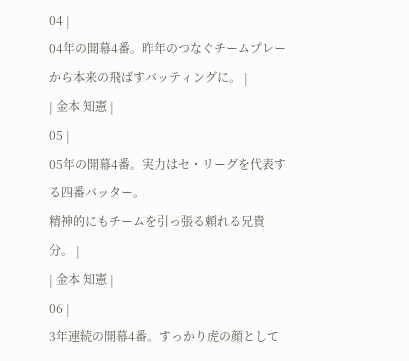04 |
04年の開幕4番。昨年のつなぐチームプレーから本来の飛ばすバッティングに。 |
| 金本 知憲 |
05 |
05年の開幕4番。実力はセ・リーグを代表する四番バッター。
精神的にもチームを引っ張る頼れる兄貴分。 |
| 金本 知憲 |
06 |
3年連続の開幕4番。すっかり虎の顔として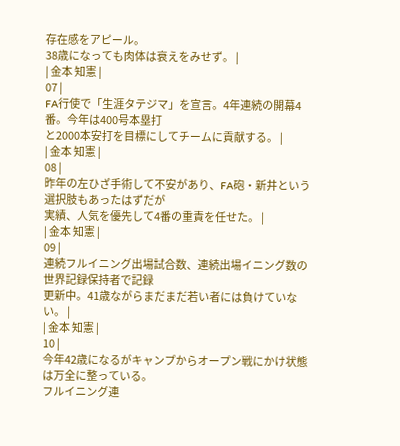存在感をアピール。
38歳になっても肉体は衰えをみせず。 |
| 金本 知憲 |
07 |
FA行使で「生涯タテジマ」を宣言。4年連続の開幕4番。今年は400号本塁打
と2000本安打を目標にしてチームに貢献する。 |
| 金本 知憲 |
08 |
昨年の左ひざ手術して不安があり、FA砲・新井という選択肢もあったはずだが
実績、人気を優先して4番の重責を任せた。 |
| 金本 知憲 |
09 |
連続フルイニング出場試合数、連続出場イニング数の世界記録保持者で記録
更新中。41歳ながらまだまだ若い者には負けていない。 |
| 金本 知憲 |
10 |
今年42歳になるがキャンプからオープン戦にかけ状態は万全に整っている。
フルイニング連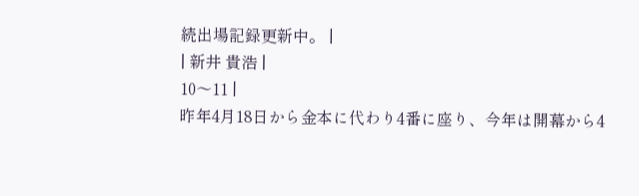続出場記録更新中。 |
| 新井 貴浩 |
10〜11 |
昨年4月18日から金本に代わり4番に座り、今年は開幕から4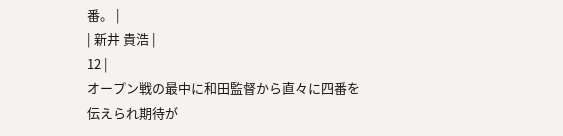番。 |
| 新井 貴浩 |
12 |
オープン戦の最中に和田監督から直々に四番を伝えられ期待が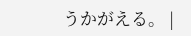うかがえる。 |